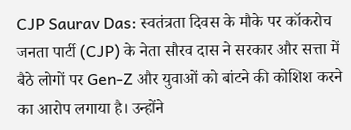CJP Saurav Das: स्वतंत्रता दिवस के मौके पर कॉकरोच जनता पार्टी (CJP) के नेता सौरव दास ने सरकार और सत्ता में बैठे लोगों पर Gen-Z और युवाओं को बांटने की कोशिश करने का आरोप लगाया है। उन्होंने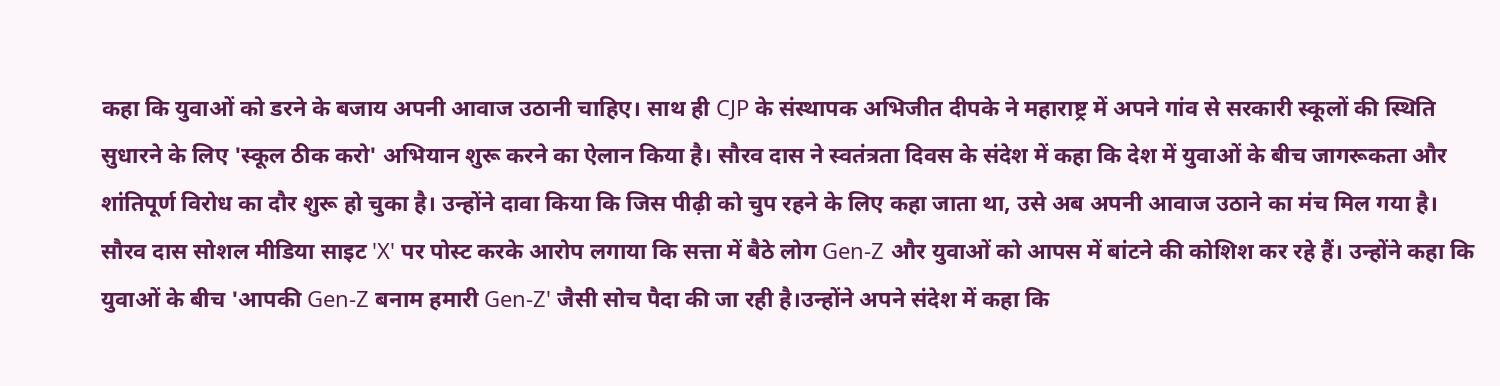कहा कि युवाओं को डरने के बजाय अपनी आवाज उठानी चाहिए। साथ ही CJP के संस्थापक अभिजीत दीपके ने महाराष्ट्र में अपने गांव से सरकारी स्कूलों की स्थिति सुधारने के लिए 'स्कूल ठीक करो' अभियान शुरू करने का ऐलान किया है। सौरव दास ने स्वतंत्रता दिवस के संदेश में कहा कि देश में युवाओं के बीच जागरूकता और शांतिपूर्ण विरोध का दौर शुरू हो चुका है। उन्होंने दावा किया कि जिस पीढ़ी को चुप रहने के लिए कहा जाता था, उसे अब अपनी आवाज उठाने का मंच मिल गया है।
सौरव दास सोशल मीडिया साइट 'X' पर पोस्ट करके आरोप लगाया कि सत्ता में बैठे लोग Gen-Z और युवाओं को आपस में बांटने की कोशिश कर रहे हैं। उन्होंने कहा कि युवाओं के बीच 'आपकी Gen-Z बनाम हमारी Gen-Z' जैसी सोच पैदा की जा रही है।उन्होंने अपने संदेश में कहा कि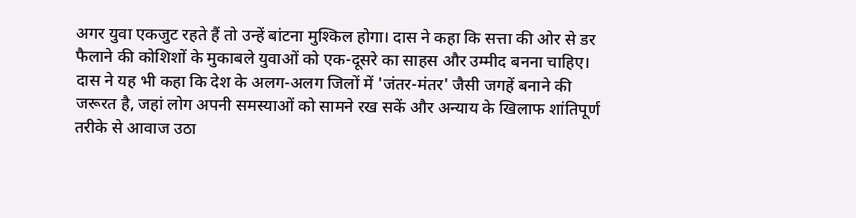अगर युवा एकजुट रहते हैं तो उन्हें बांटना मुश्किल होगा। दास ने कहा कि सत्ता की ओर से डर फैलाने की कोशिशों के मुकाबले युवाओं को एक-दूसरे का साहस और उम्मीद बनना चाहिए।
दास ने यह भी कहा कि देश के अलग-अलग जिलों में 'जंतर-मंतर' जैसी जगहें बनाने की जरूरत है, जहां लोग अपनी समस्याओं को सामने रख सकें और अन्याय के खिलाफ शांतिपूर्ण तरीके से आवाज उठा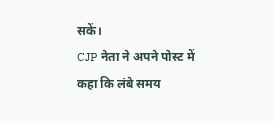सकें।
CJP नेता ने अपने पोस्ट में कहा कि लंबे समय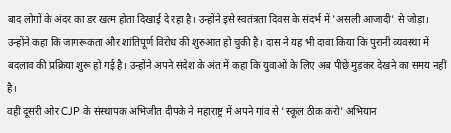बाद लोगों के अंदर का डर खत्म होता दिखाई दे रहा है। उन्होंने इसे स्वतंत्रता दिवस के संदर्भ में 'असली आजादी' से जोड़ा। उन्होंने कहा कि जागरूकता और शांतिपूर्ण विरोध की शुरुआत हो चुकी है। दास ने यह भी दावा किया कि पुरानी व्यवस्था में बदलाव की प्रक्रिया शुरू हो गई है। उन्होंने अपने संदेश के अंत में कहा कि युवाओं के लिए अब पीछे मुड़कर देखने का समय नहीं है।
वहीं दूसरी ओर CJP के संस्थापक अभिजीत दीपके ने महाराष्ट्र में अपने गांव से 'स्कूल ठीक करो' अभियान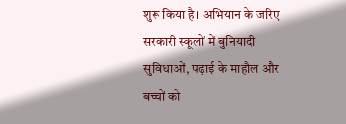शुरू किया है। अभियान के जरिए सरकारी स्कूलों में बुनियादी सुविधाओं, पढ़ाई के माहौल और बच्चों को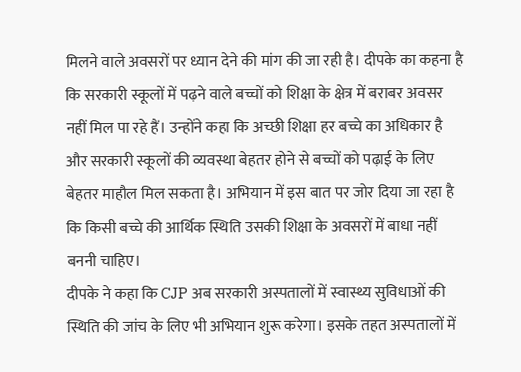मिलने वाले अवसरों पर ध्यान देने की मांग की जा रही है। दीपके का कहना है कि सरकारी स्कूलों में पढ़ने वाले बच्चों को शिक्षा के क्षेत्र में बराबर अवसर नहीं मिल पा रहे हैं। उन्होंने कहा कि अच्छी शिक्षा हर बच्चे का अधिकार है और सरकारी स्कूलों की व्यवस्था बेहतर होने से बच्चों को पढ़ाई के लिए बेहतर माहौल मिल सकता है। अभियान में इस बात पर जोर दिया जा रहा है कि किसी बच्चे की आर्थिक स्थिति उसकी शिक्षा के अवसरों में बाधा नहीं बननी चाहिए।
दीपके ने कहा कि CJP अब सरकारी अस्पतालों में स्वास्थ्य सुविधाओं की स्थिति की जांच के लिए भी अभियान शुरू करेगा। इसके तहत अस्पतालों में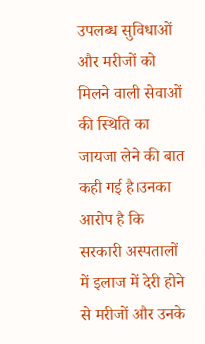उपलब्ध सुविधाओं और मरीजों को मिलने वाली सेवाओं की स्थिति का जायजा लेने की बात कही गई है।उनका आरोप है कि सरकारी अस्पतालों में इलाज में देरी होने से मरीजों और उनके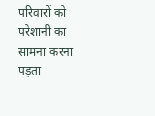परिवारों को परेशानी का सामना करना पड़ता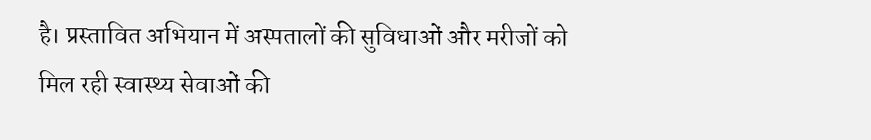है। प्रस्तावित अभियान में अस्पतालों की सुविधाओं और मरीजों को मिल रही स्वास्थ्य सेवाओं की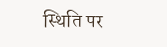स्थिति पर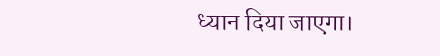ध्यान दिया जाएगा।